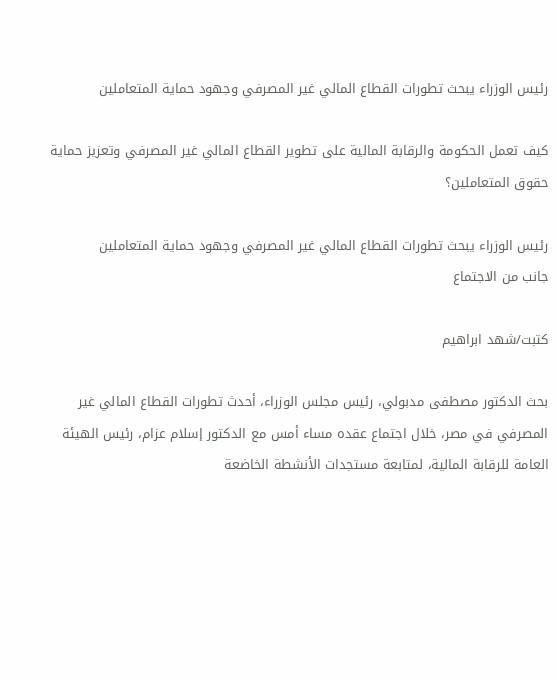رئيس الوزراء يبحث تطورات القطاع المالي غير المصرفي وجهود حماية المتعاملين

كيف تعمل الحكومة والرقابة المالية على تطوير القطاع المالي غير المصرفي وتعزيز حماية حقوق المتعاملين؟

رئيس الوزراء يبحث تطورات القطاع المالي غير المصرفي وجهود حماية المتعاملين
جانب من الاجتماع

كتبت/شهد ابراهيم

بحث الدكتور مصطفى مدبولي، رئيس مجلس الوزراء، أحدث تطورات القطاع المالي غير المصرفي في مصر، خلال اجتماع عقده مساء أمس مع الدكتور إسلام عزام، رئيس الهيئة العامة للرقابة المالية، لمتابعة مستجدات الأنشطة الخاضعة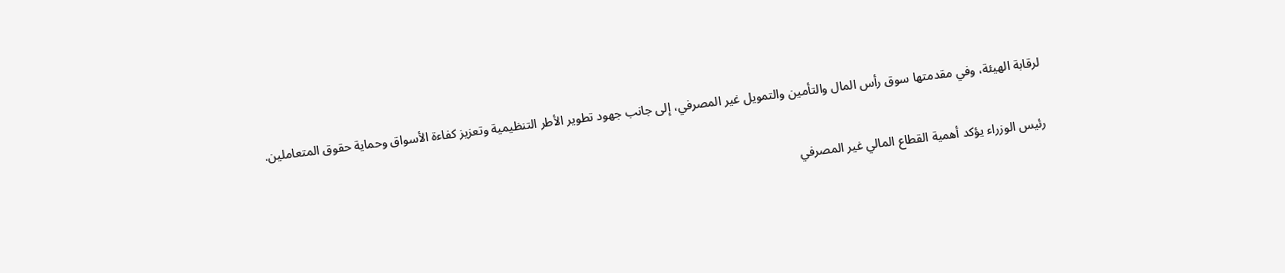لرقابة الهيئة، وفي مقدمتها سوق رأس المال والتأمين والتمويل غير المصرفي، إلى جانب جهود تطوير الأطر التنظيمية وتعزيز كفاءة الأسواق وحماية حقوق المتعاملين.

رئيس الوزراء يؤكد أهمية القطاع المالي غير المصرفي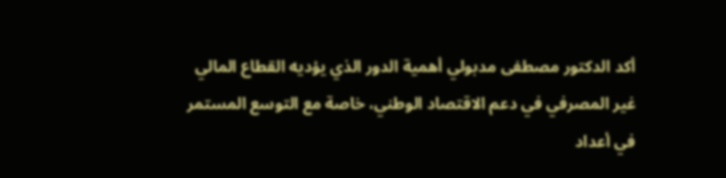أكد الدكتور مصطفى مدبولي أهمية الدور الذي يؤديه القطاع المالي غير المصرفي في دعم الاقتصاد الوطني، خاصة مع التوسع المستمر في أعداد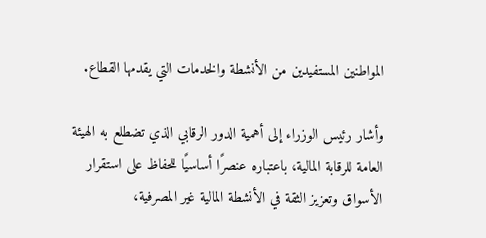المواطنين المستفيدين من الأنشطة والخدمات التي يقدمها القطاع.

وأشار رئيس الوزراء إلى أهمية الدور الرقابي الذي تضطلع به الهيئة العامة للرقابة المالية، باعتباره عنصرًا أساسيًا للحفاظ على استقرار الأسواق وتعزيز الثقة في الأنشطة المالية غير المصرفية،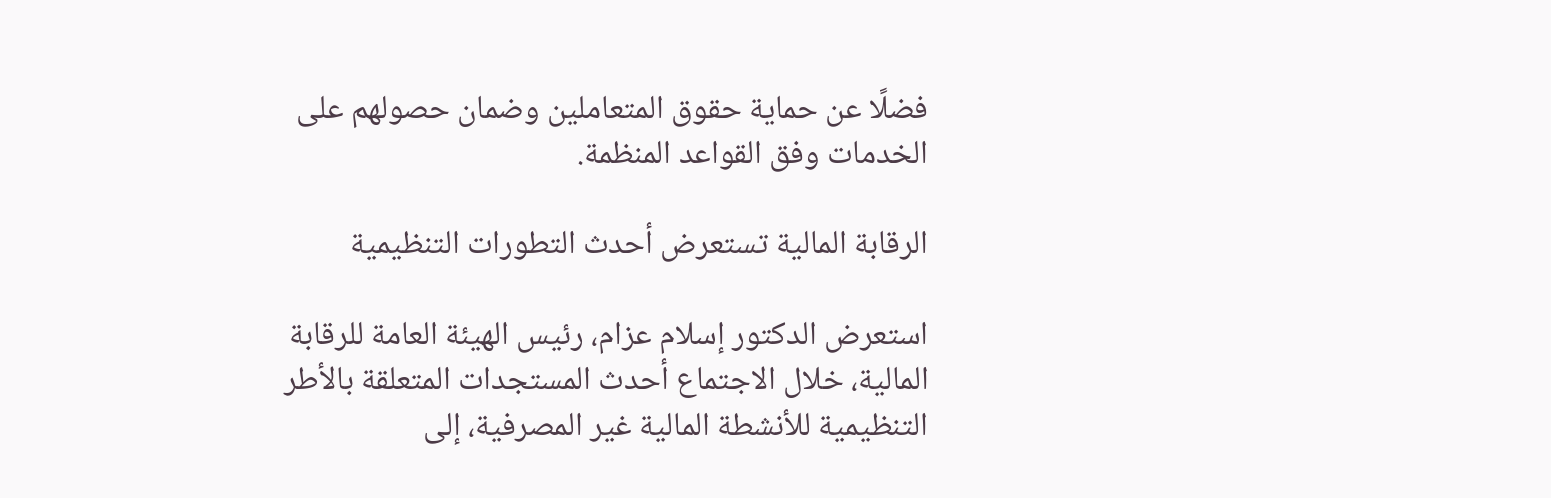فضلًا عن حماية حقوق المتعاملين وضمان حصولهم على الخدمات وفق القواعد المنظمة.

الرقابة المالية تستعرض أحدث التطورات التنظيمية

استعرض الدكتور إسلام عزام، رئيس الهيئة العامة للرقابة المالية، خلال الاجتماع أحدث المستجدات المتعلقة بالأطر التنظيمية للأنشطة المالية غير المصرفية، إلى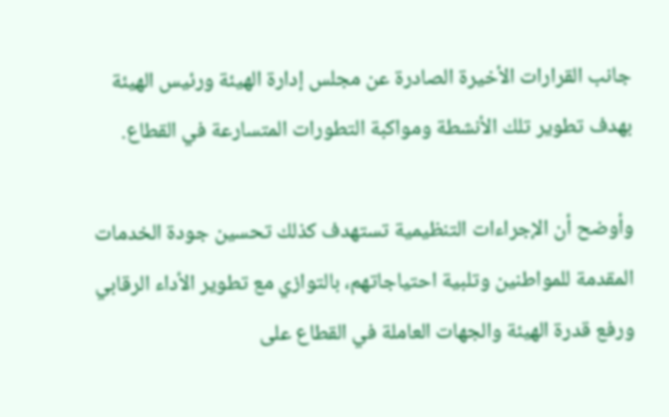جانب القرارات الأخيرة الصادرة عن مجلس إدارة الهيئة ورئيس الهيئة بهدف تطوير تلك الأنشطة ومواكبة التطورات المتسارعة في القطاع.

وأوضح أن الإجراءات التنظيمية تستهدف كذلك تحسين جودة الخدمات المقدمة للمواطنين وتلبية احتياجاتهم، بالتوازي مع تطوير الأداء الرقابي ورفع قدرة الهيئة والجهات العاملة في القطاع على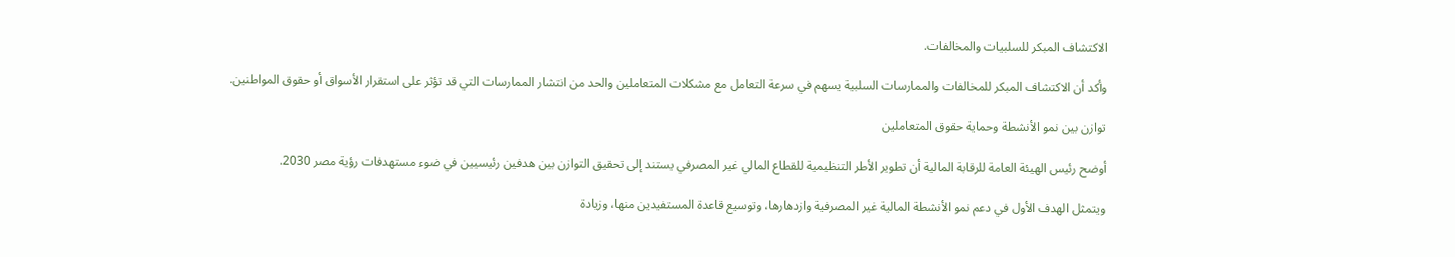الاكتشاف المبكر للسلبيات والمخالفات.

وأكد أن الاكتشاف المبكر للمخالفات والممارسات السلبية يسهم في سرعة التعامل مع مشكلات المتعاملين والحد من انتشار الممارسات التي قد تؤثر على استقرار الأسواق أو حقوق المواطنين.

توازن بين نمو الأنشطة وحماية حقوق المتعاملين

أوضح رئيس الهيئة العامة للرقابة المالية أن تطوير الأطر التنظيمية للقطاع المالي غير المصرفي يستند إلى تحقيق التوازن بين هدفين رئيسيين في ضوء مستهدفات رؤية مصر 2030.

ويتمثل الهدف الأول في دعم نمو الأنشطة المالية غير المصرفية وازدهارها، وتوسيع قاعدة المستفيدين منها، وزيادة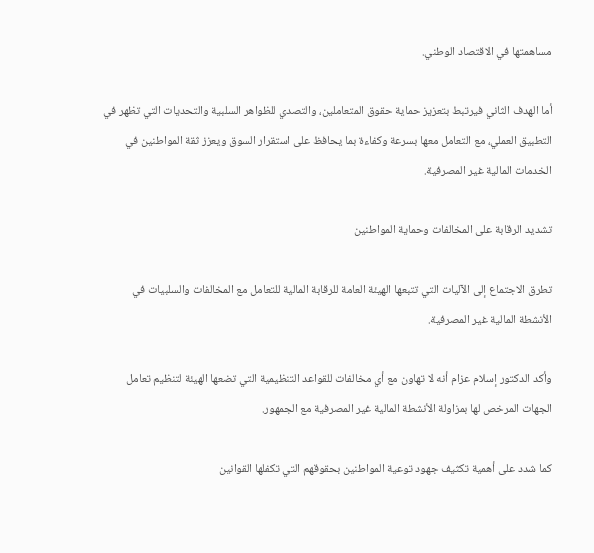مساهمتها في الاقتصاد الوطني.

أما الهدف الثاني فيرتبط بتعزيز حماية حقوق المتعاملين، والتصدي للظواهر السلبية والتحديات التي تظهر في التطبيق العملي، مع التعامل معها بسرعة وكفاءة بما يحافظ على استقرار السوق ويعزز ثقة المواطنين في الخدمات المالية غير المصرفية.

تشديد الرقابة على المخالفات وحماية المواطنين

تطرق الاجتماع إلى الآليات التي تتبعها الهيئة العامة للرقابة المالية للتعامل مع المخالفات والسلبيات في الأنشطة المالية غير المصرفية.

وأكد الدكتور إسلام عزام أنه لا تهاون مع أي مخالفات للقواعد التنظيمية التي تضعها الهيئة لتنظيم تعامل الجهات المرخص لها بمزاولة الأنشطة المالية غير المصرفية مع الجمهور.

كما شدد على أهمية تكثيف جهود توعية المواطنين بحقوقهم التي تكفلها القوانين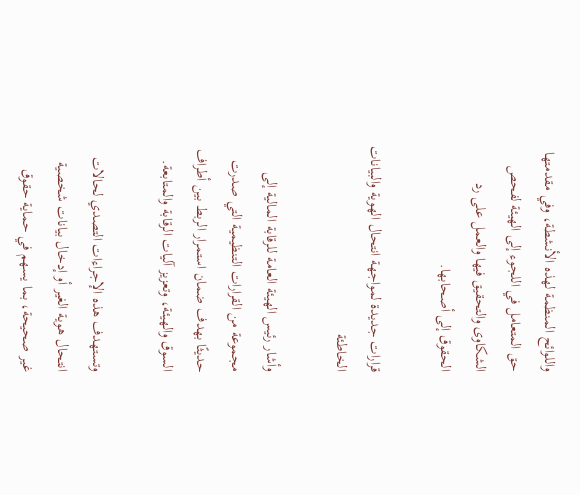واللوائح المنظمة لهذه الأنشطة، وفي مقدمتها حق المتعامل في اللجوء إلى الهيئة لفحص الشكاوى والتحقيق فيها والعمل على رد الحقوق إلى أصحابها.

قرارات جديدة لمواجهة انتحال الهوية والبيانات الخاطئة

وأشار رئيس الهيئة العامة للرقابة المالية إلى مجموعة من القرارات التنظيمية التي صدرت حديثًا بهدف ضمان استمرار الربط بين أطراف السوق والهيئة، وتعزيز آليات الرقابة والمتابعة.

وتستهدف هذه الإجراءات التصدي لحالات انتحال هوية الغير أو إدخال بيانات شخصية غير صحيحة، بما يسهم في حماية حقوق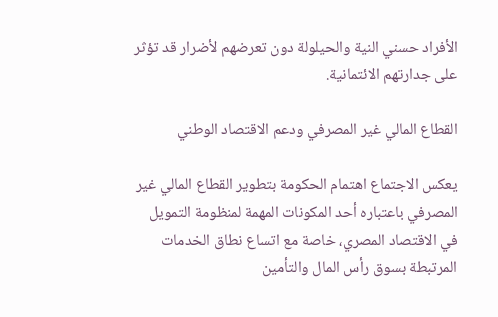الأفراد حسني النية والحيلولة دون تعرضهم لأضرار قد تؤثر على جدارتهم الائتمانية.

القطاع المالي غير المصرفي ودعم الاقتصاد الوطني

يعكس الاجتماع اهتمام الحكومة بتطوير القطاع المالي غير المصرفي باعتباره أحد المكونات المهمة لمنظومة التمويل في الاقتصاد المصري، خاصة مع اتساع نطاق الخدمات المرتبطة بسوق رأس المال والتأمين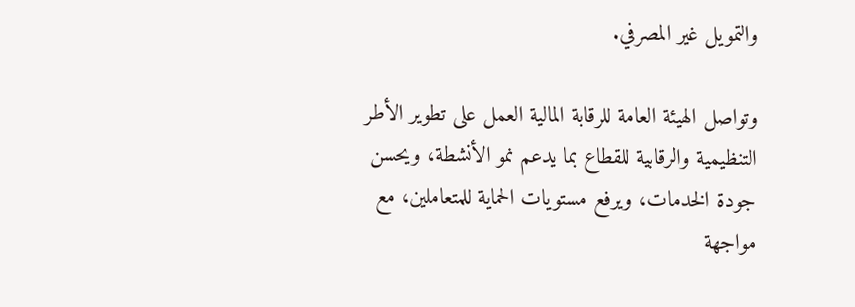والتمويل غير المصرفي.

وتواصل الهيئة العامة للرقابة المالية العمل على تطوير الأطر التنظيمية والرقابية للقطاع بما يدعم نمو الأنشطة، ويحسن جودة الخدمات، ويرفع مستويات الحماية للمتعاملين، مع مواجهة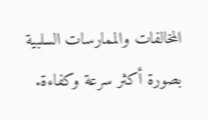المخالفات والممارسات السلبية بصورة أكثر سرعة وكفاءة.